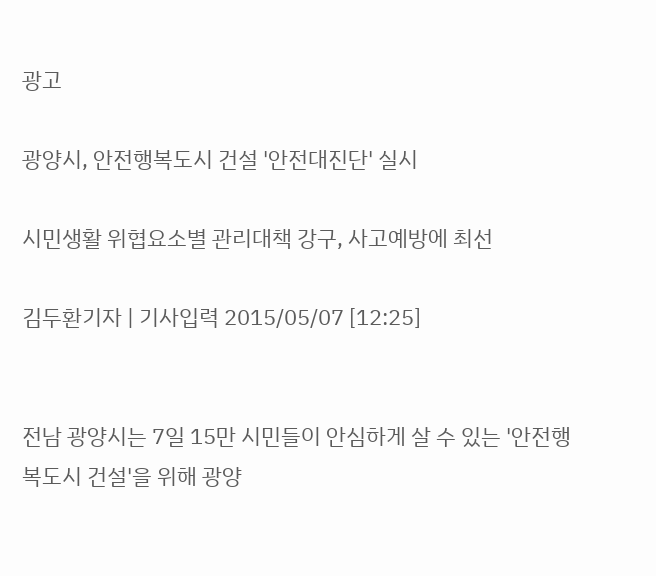광고

광양시, 안전행복도시 건설 '안전대진단' 실시

시민생활 위협요소별 관리대책 강구, 사고예방에 최선

김두환기자 | 기사입력 2015/05/07 [12:25]


전남 광양시는 7일 15만 시민들이 안심하게 살 수 있는 '안전행복도시 건설'을 위해 광양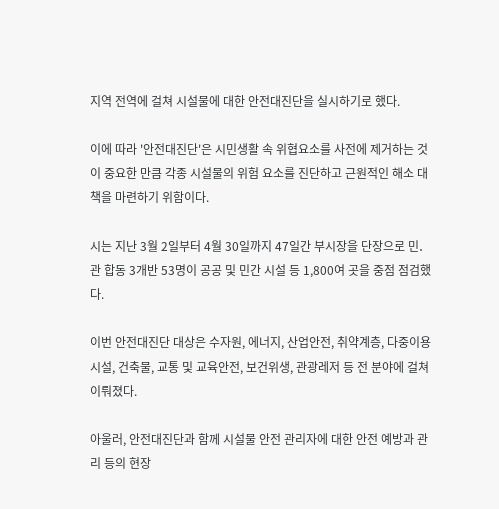지역 전역에 걸쳐 시설물에 대한 안전대진단을 실시하기로 했다.

이에 따라 '안전대진단'은 시민생활 속 위협요소를 사전에 제거하는 것이 중요한 만큼 각종 시설물의 위험 요소를 진단하고 근원적인 해소 대책을 마련하기 위함이다.

시는 지난 3월 2일부터 4월 30일까지 47일간 부시장을 단장으로 민․관 합동 3개반 53명이 공공 및 민간 시설 등 1,800여 곳을 중점 점검했다.

이번 안전대진단 대상은 수자원, 에너지, 산업안전, 취약계층, 다중이용시설, 건축물, 교통 및 교육안전, 보건위생, 관광레저 등 전 분야에 걸쳐 이뤄졌다.

아울러, 안전대진단과 함께 시설물 안전 관리자에 대한 안전 예방과 관리 등의 현장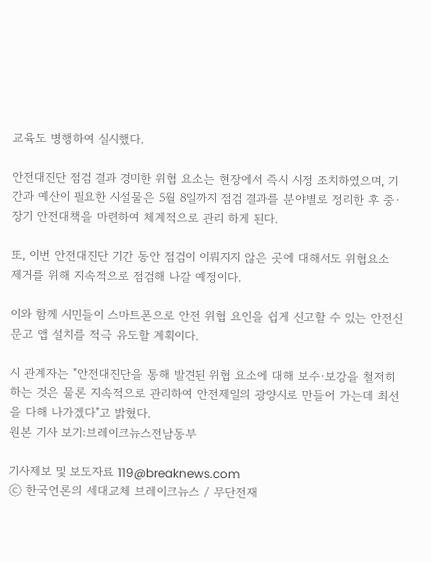교육도 병행하여 실시했다.

안전대진단 점검 결과 경미한 위협 요소는 현장에서 즉시 시정 조치하였으며, 기간과 예산이 필요한 시설물은 5월 8일까지 점검 결과를 분야별로 정리한 후 중·장기 안전대책을 마련하여 체계적으로 관리 하게 된다.

또, 이번 안전대진단 기간 동안 점검이 이뤄지지 않은 곳에 대해서도 위협요소 제거를 위해 지속적으로 점검해 나갈 예정이다.

이와 함께 시민들이 스마트폰으로 안전 위협 요인을 쉽게 신고할 수 있는 안전신문고 앱 설치를 적극 유도할 계획이다.

시 관계자는 "안전대진단을 통해 발견된 위협 요소에 대해 보수·보강을 철저히 하는 것은 물론 지속적으로 관리하여 안전제일의 광양시로 만들어 가는데 최선을 다해 나가겠다"고 밝혔다.
원본 기사 보기:브레이크뉴스전남동부

기사제보 및 보도자료 119@breaknews.com
ⓒ 한국언론의 세대교체 브레이크뉴스 / 무단전재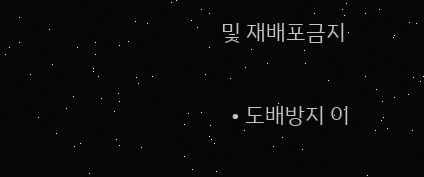및 재배포금지

  • 도배방지 이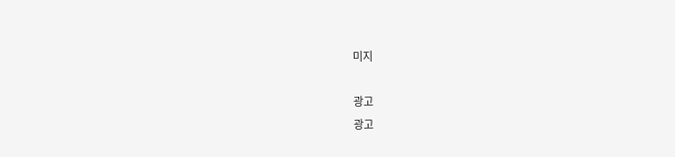미지

광고
광고